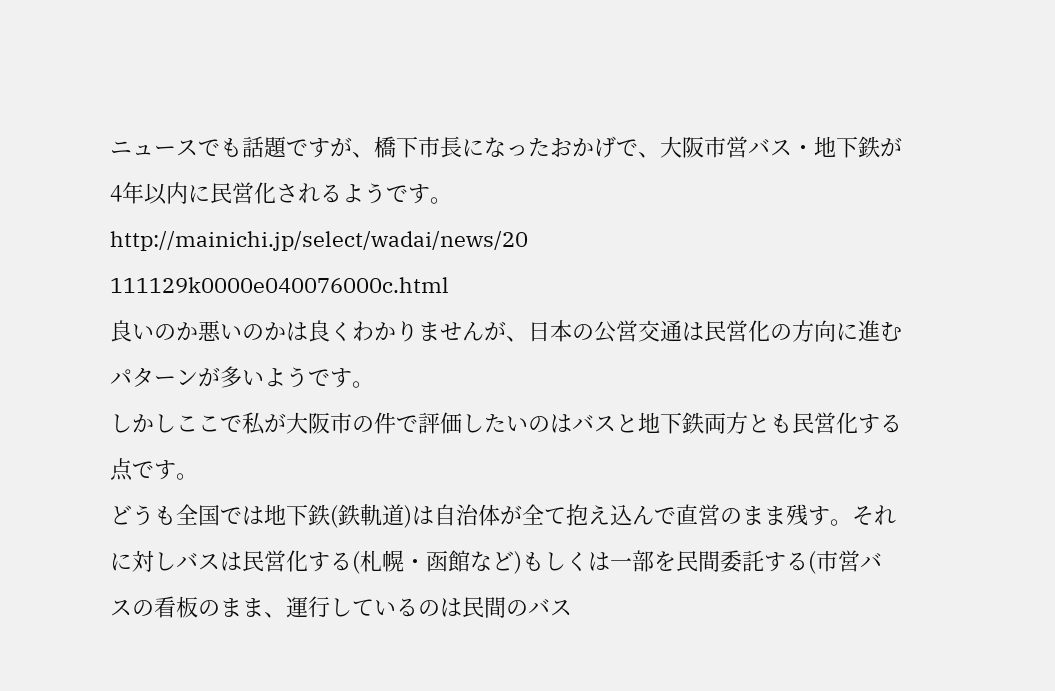ニュースでも話題ですが、橋下市長になったおかげで、大阪市営バス・地下鉄が4年以内に民営化されるようです。
http://mainichi.jp/select/wadai/news/20
111129k0000e040076000c.html
良いのか悪いのかは良くわかりませんが、日本の公営交通は民営化の方向に進むパターンが多いようです。
しかしここで私が大阪市の件で評価したいのはバスと地下鉄両方とも民営化する点です。
どうも全国では地下鉄(鉄軌道)は自治体が全て抱え込んで直営のまま残す。それに対しバスは民営化する(札幌・函館など)もしくは一部を民間委託する(市営バスの看板のまま、運行しているのは民間のバス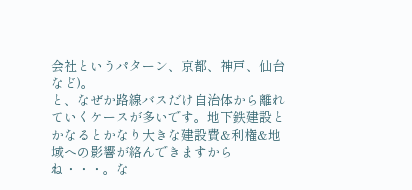会社というパターン、京都、神戸、仙台など)。
と、なぜか路線バスだけ自治体から離れていくケースが多いです。地下鉄建設とかなるとかなり大きな建設費&利権&地域への影響が絡んできますからね・・・。な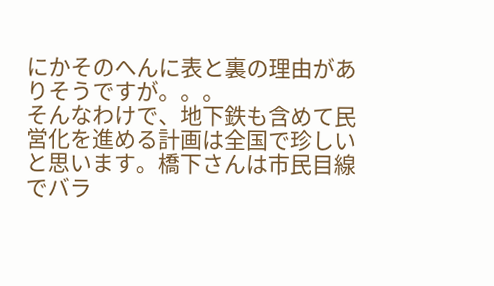にかそのへんに表と裏の理由がありそうですが。。。
そんなわけで、地下鉄も含めて民営化を進める計画は全国で珍しいと思います。橋下さんは市民目線でバラ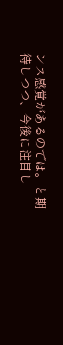ンス感覚があるのでは。と期待しつつ、今後に注目し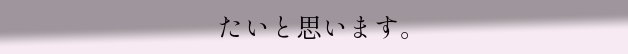たいと思います。